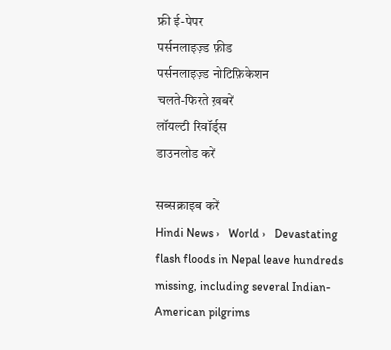फ्री ई-पेपर
पर्सनलाइज़्ड फ़ीड
पर्सनलाइज़्ड नोटिफ़िकेशन
चलते-फिरते ख़बरें
लॉयल्टी रिवॉर्ड्स
डाउनलोड करें

सब्सक्राइब करें
Hindi News ›   World ›   Devastating flash floods in Nepal leave hundreds missing, including several Indian-American pilgrims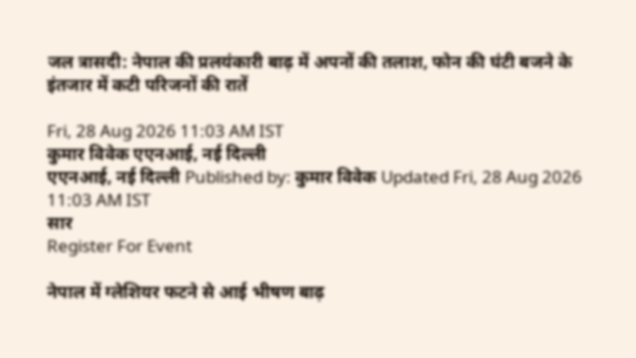जल त्रासदी: नेपाल की प्रलयंकारी बाढ़ में अपनों की तलाश, फोन की घंटी बजने के इंतजार में कटी परिजनों की रातें

Fri, 28 Aug 2026 11:03 AM IST
कुमार विवेक एएनआई, नई दिल्ली
एएनआई, नई दिल्ली Published by: कुमार विवेक Updated Fri, 28 Aug 2026 11:03 AM IST
सार
Register For Event

नेपाल में ग्लेशियर फटने से आई भीषण बाढ़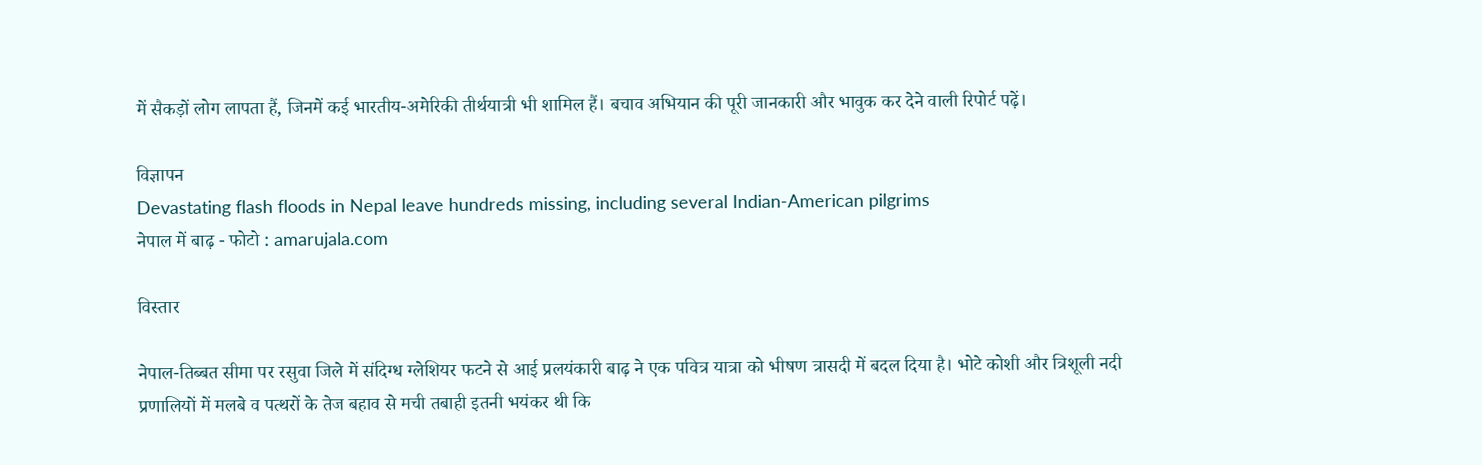में सैकड़ों लोग लापता हैं, जिनमें कई भारतीय-अमेरिकी तीर्थयात्री भी शामिल हैं। बचाव अभियान की पूरी जानकारी और भावुक कर देने वाली रिपोर्ट पढ़ें।

विज्ञापन
Devastating flash floods in Nepal leave hundreds missing, including several Indian-American pilgrims
नेपाल में बाढ़ - फोटो : amarujala.com

विस्तार

नेपाल-तिब्बत सीमा पर रसुवा जिले में संदिग्ध ग्लेशियर फटने से आई प्रलयंकारी बाढ़ ने एक पवित्र यात्रा को भीषण त्रासदी में बदल दिया है। भोटे कोशी और त्रिशूली नदी प्रणालियों में मलबे व पत्थरों के तेज बहाव से मची तबाही इतनी भयंकर थी कि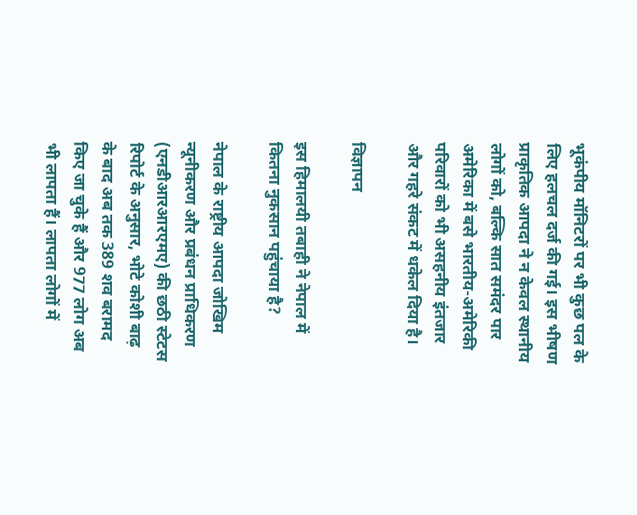भूकंपीय मॉनिटरों पर भी कुछ पल के लिए हलचल दर्ज की गई। इस भीषण प्राकृतिक आपदा ने न केवल स्थानीय लोगों को, बल्कि सात समंदर पार अमेरिका में बसे भारतीय-अमेरिकी परिवारों को भी असहनीय इंतजार और गहरे संकट में धकेल दिया है।

विज्ञापन

इस हिमालयी तबाही ने नेपाल में कितना नुकसान पहुंचाया है?

नेपाल के राष्ट्रीय आपदा जोखिम न्यूनीकरण और प्रबंधन प्राधिकरण (एनडीआरआरएमए) की छठी स्टेटस रिपोर्ट के अनुसार, भोटे कोशी बाढ़ के बाद अब तक 389 शव बरामद किए जा चुके हैं और 977 लोग अब भी लापता हैं। लापता लोगों में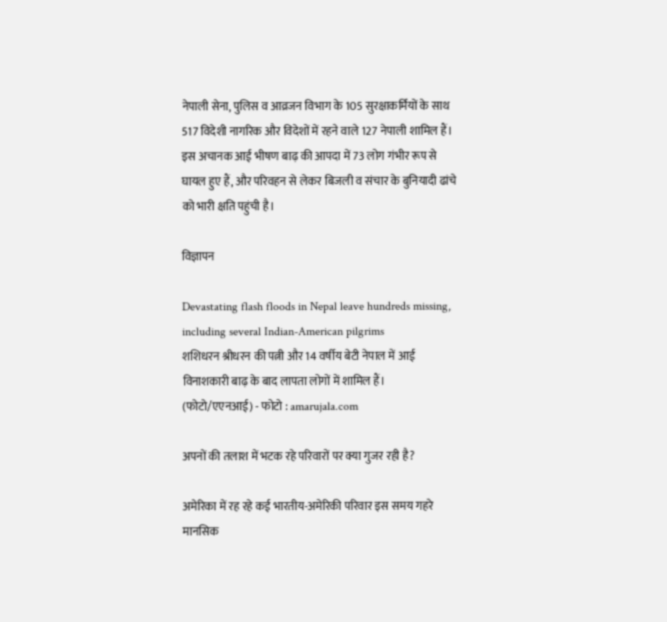नेपाली सेना, पुलिस व आव्रजन विभाग के 105 सुरक्षाकर्मियों के साथ 517 विदेशी नागरिक और विदेशों में रहने वाले 127 नेपाली शामिल हैं। इस अचानक आई भीषण बाढ़ की आपदा में 73 लोग गंभीर रूप से घायल हुए हैं, और परिवहन से लेकर बिजली व संचार के बुनियादी ढांचे को भारी क्षति पहुंची है।

विज्ञापन

Devastating flash floods in Nepal leave hundreds missing, including several Indian-American pilgrims
शशिधरन श्रीधरन की पत्नी और 14 वर्षीय बेटी नेपाल में आई विनाशकारी बाढ़ के बाद लापता लोगों में शामिल हैं। (फोटो/एएनआई) - फोटो : amarujala.com

अपनों की तलाश में भटक रहे परिवारों पर क्या गुजर रही है?

अमेरिका में रह रहे कई भारतीय-अमेरिकी परिवार इस समय गहरे मानसिक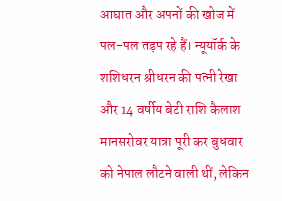आघात और अपनों की खोज में पल-पल तड़प रहे हैं। न्यूयॉर्क के शशिधरन श्रीधरन की पत्नी रेखा और 14 वर्षीय बेटी राशि कैलाश मानसरोवर यात्रा पूरी कर बुधवार को नेपाल लौटने वाली थीं, लेकिन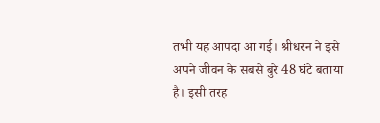तभी यह आपदा आ गई। श्रीधरन ने इसे अपने जीवन के सबसे बुरे 48 घंटे बताया है। इसी तरह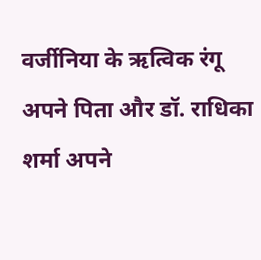वर्जीनिया के ऋत्विक रंगू अपने पिता और डॉ. राधिका शर्मा अपने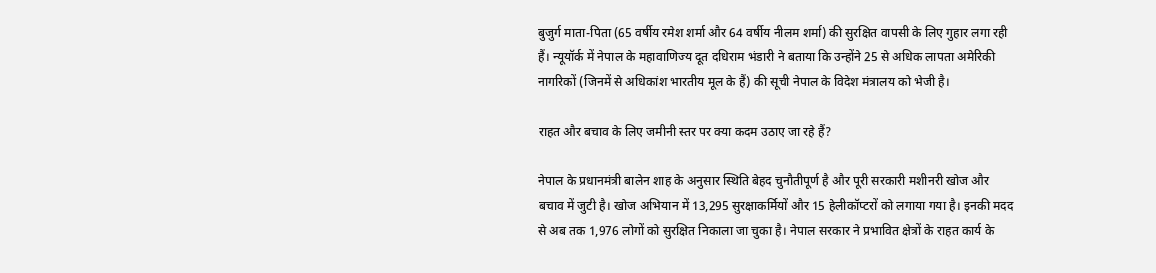बुजुर्ग माता-पिता (65 वर्षीय रमेश शर्मा और 64 वर्षीय नीलम शर्मा) की सुरक्षित वापसी के लिए गुहार लगा रही हैं। न्यूयॉर्क में नेपाल के महावाणिज्य दूत दधिराम भंडारी ने बताया कि उन्होंने 25 से अधिक लापता अमेरिकी नागरिकों (जिनमें से अधिकांश भारतीय मूल के हैं) की सूची नेपाल के विदेश मंत्रालय को भेजी है।

राहत और बचाव के लिए जमीनी स्तर पर क्या कदम उठाए जा रहे हैं?

नेपाल के प्रधानमंत्री बालेन शाह के अनुसार स्थिति बेहद चुनौतीपूर्ण है और पूरी सरकारी मशीनरी खोज और बचाव में जुटी है। खोज अभियान में 13,295 सुरक्षाकर्मियों और 15 हेलीकॉप्टरों को लगाया गया है। इनकी मदद से अब तक 1,976 लोगों को सुरक्षित निकाला जा चुका है। नेपाल सरकार ने प्रभावित क्षेत्रों के राहत कार्य के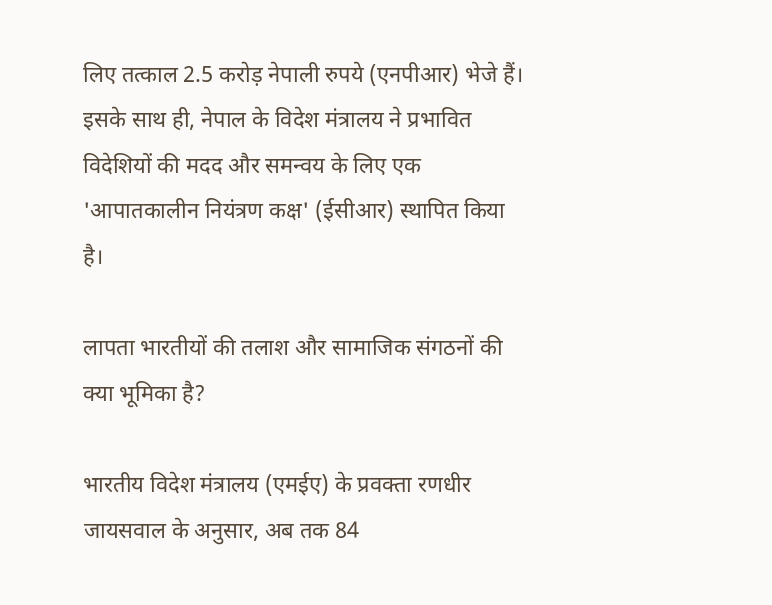लिए तत्काल 2.5 करोड़ नेपाली रुपये (एनपीआर) भेजे हैं। इसके साथ ही, नेपाल के विदेश मंत्रालय ने प्रभावित विदेशियों की मदद और समन्वय के लिए एक 'आपातकालीन नियंत्रण कक्ष' (ईसीआर) स्थापित किया है।

लापता भारतीयों की तलाश और सामाजिक संगठनों की क्या भूमिका है?

भारतीय विदेश मंत्रालय (एमईए) के प्रवक्ता रणधीर जायसवाल के अनुसार, अब तक 84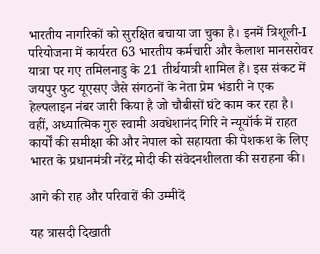भारतीय नागरिकों को सुरक्षित बचाया जा चुका है। इनमें त्रिशूली-I परियोजना में कार्यरत 63 भारतीय कर्मचारी और कैलाश मानसरोवर यात्रा पर गए तमिलनाडु के 21 तीर्थयात्री शामिल हैं। इस संकट में जयपुर फुट यूएसए जैसे संगठनों के नेता प्रेम भंडारी ने एक हेल्पलाइन नंबर जारी किया है जो चौबीसों घंटे काम कर रहा है। वहीं, अध्यात्मिक गुरु स्वामी अवधेशानंद गिरि ने न्यूयॉर्क में राहत कार्यों की समीक्षा की और नेपाल को सहायता की पेशकश के लिए भारत के प्रधानमंत्री नरेंद्र मोदी की संवेदनशीलता की सराहना की।

आगे की राह और परिवारों की उम्मीदें

यह त्रासदी दिखाती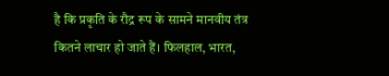है कि प्रकृति के रौद्र रूप के सामने मानवीय तंत्र कितने लाचार हो जाते हैं। फिलहाल, भारत,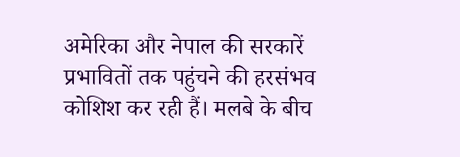अमेरिका और नेपाल की सरकारें प्रभावितों तक पहुंचने की हरसंभव कोशिश कर रही हैं। मलबे के बीच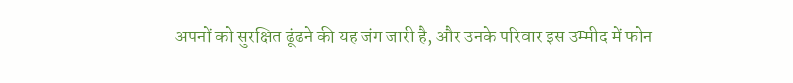अपनों को सुरक्षित ढूंढने की यह जंग जारी है, और उनके परिवार इस उम्मीद में फोन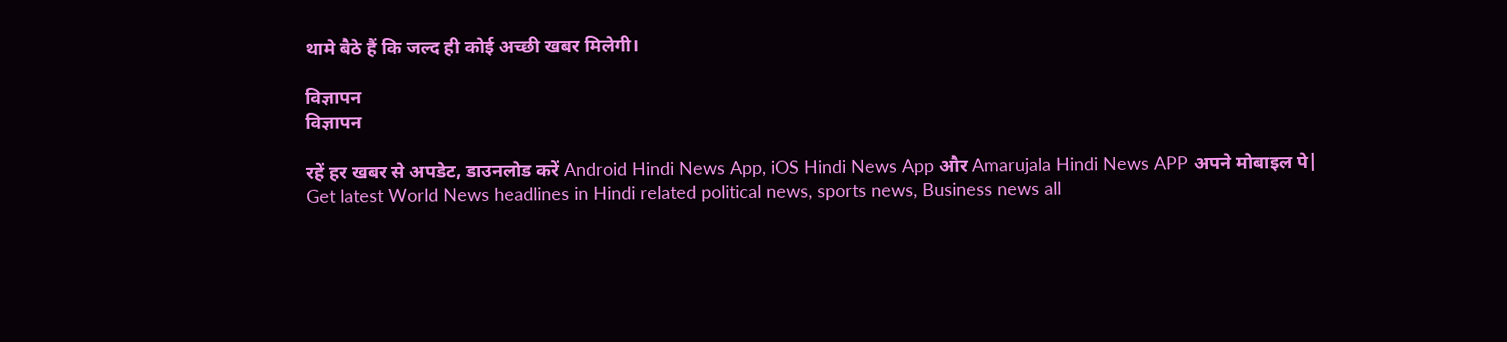थामे बैठे हैं कि जल्द ही कोई अच्छी खबर मिलेगी।

विज्ञापन
विज्ञापन

रहें हर खबर से अपडेट, डाउनलोड करें Android Hindi News App, iOS Hindi News App और Amarujala Hindi News APP अपने मोबाइल पे|
Get latest World News headlines in Hindi related political news, sports news, Business news all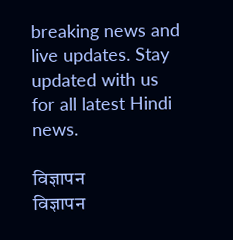breaking news and live updates. Stay updated with us for all latest Hindi news.

विज्ञापन
विज्ञापन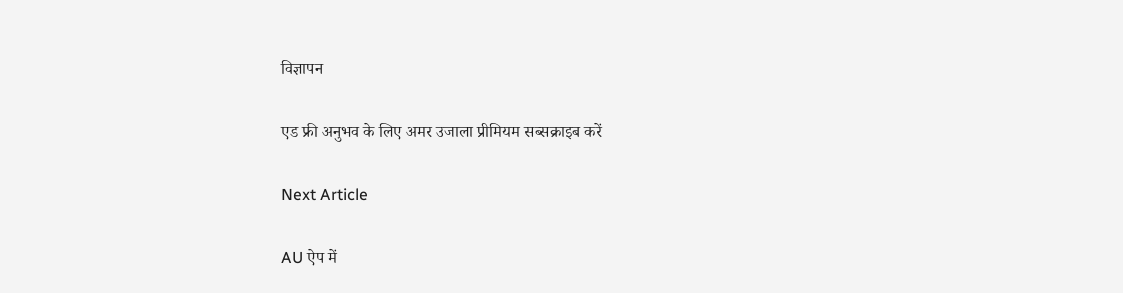विज्ञापन

एड फ्री अनुभव के लिए अमर उजाला प्रीमियम सब्सक्राइब करें

Next Article

AU ऐप में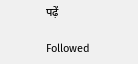पढ़ें

Followed